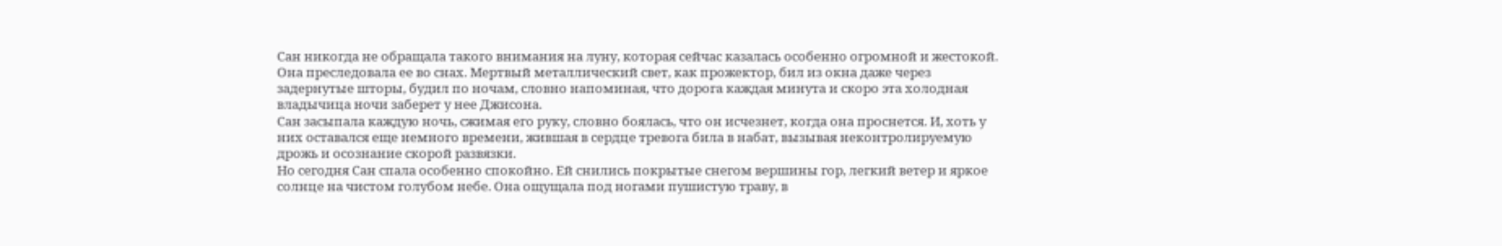Сан никогда не обращала такого внимания на луну, которая сейчас казалась особенно огромной и жестокой. Она преследовала ее во снах. Мертвый металлический свет, как прожектор, бил из окна даже через задернутые шторы, будил по ночам, словно напоминая, что дорога каждая минута и скоро эта холодная владычица ночи заберет у нее Джисона.
Сан засыпала каждую ночь, сжимая его руку, словно боялась, что он исчезнет, когда она проснется. И, хоть у них оставался еще немного времени, жившая в сердце тревога била в набат, вызывая неконтролируемую дрожь и осознание скорой развязки.
Но сегодня Сан спала особенно спокойно. Ей снились покрытые снегом вершины гор, легкий ветер и яркое солнце на чистом голубом небе. Она ощущала под ногами пушистую траву, в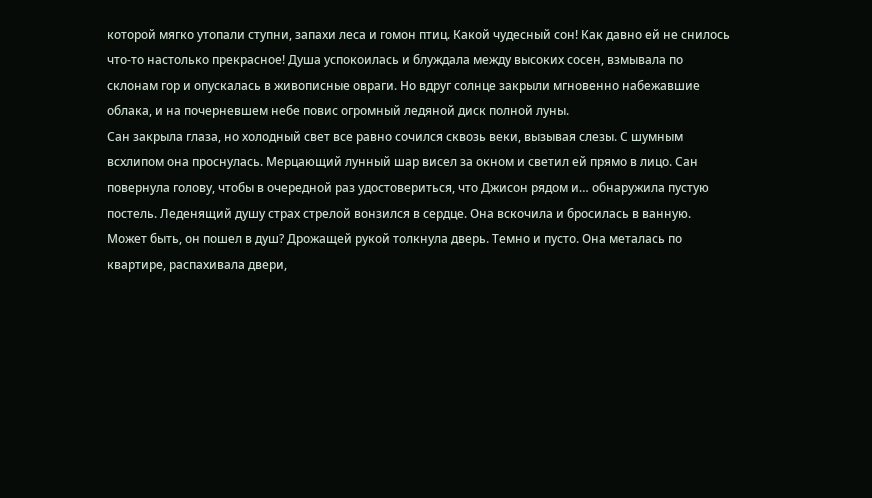которой мягко утопали ступни, запахи леса и гомон птиц. Какой чудесный сон! Как давно ей не снилось что-то настолько прекрасное! Душа успокоилась и блуждала между высоких сосен, взмывала по склонам гор и опускалась в живописные овраги. Но вдруг солнце закрыли мгновенно набежавшие облака, и на почерневшем небе повис огромный ледяной диск полной луны.
Сан закрыла глаза, но холодный свет все равно сочился сквозь веки, вызывая слезы. С шумным всхлипом она проснулась. Мерцающий лунный шар висел за окном и светил ей прямо в лицо. Сан повернула голову, чтобы в очередной раз удостовериться, что Джисон рядом и… обнаружила пустую постель. Леденящий душу страх стрелой вонзился в сердце. Она вскочила и бросилась в ванную. Может быть, он пошел в душ? Дрожащей рукой толкнула дверь. Темно и пусто. Она металась по квартире, распахивала двери,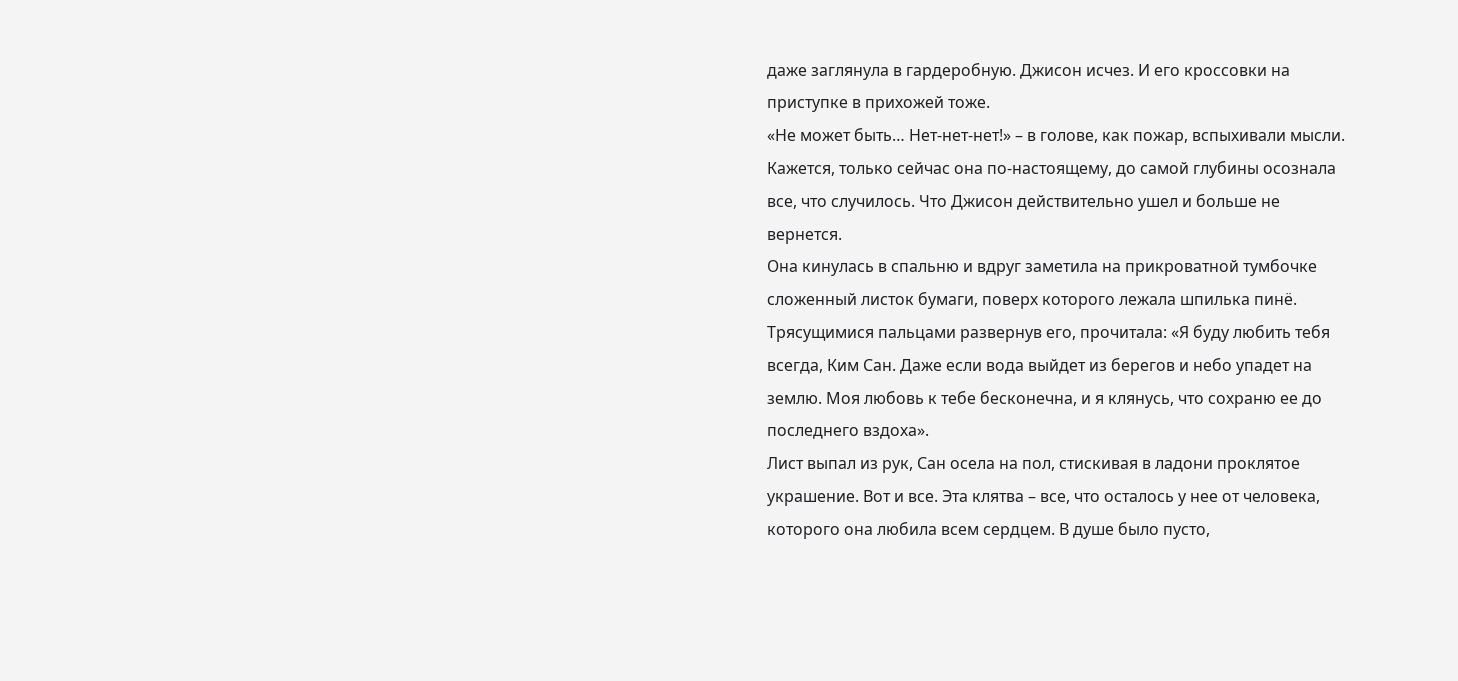даже заглянула в гардеробную. Джисон исчез. И его кроссовки на приступке в прихожей тоже.
«Не может быть… Нет-нет-нет!» – в голове, как пожар, вспыхивали мысли. Кажется, только сейчас она по-настоящему, до самой глубины осознала все, что случилось. Что Джисон действительно ушел и больше не вернется.
Она кинулась в спальню и вдруг заметила на прикроватной тумбочке сложенный листок бумаги, поверх которого лежала шпилька пинё. Трясущимися пальцами развернув его, прочитала: «Я буду любить тебя всегда, Ким Сан. Даже если вода выйдет из берегов и небо упадет на землю. Моя любовь к тебе бесконечна, и я клянусь, что сохраню ее до последнего вздоха».
Лист выпал из рук, Сан осела на пол, стискивая в ладони проклятое украшение. Вот и все. Эта клятва – все, что осталось у нее от человека, которого она любила всем сердцем. В душе было пусто,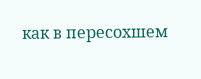как в пересохшем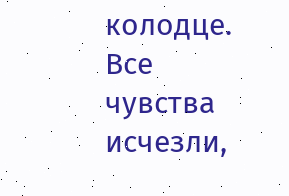колодце. Все чувства исчезли,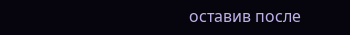оставив после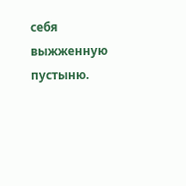себя выжженную пустыню.